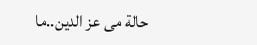حالة مى عز الدين..ما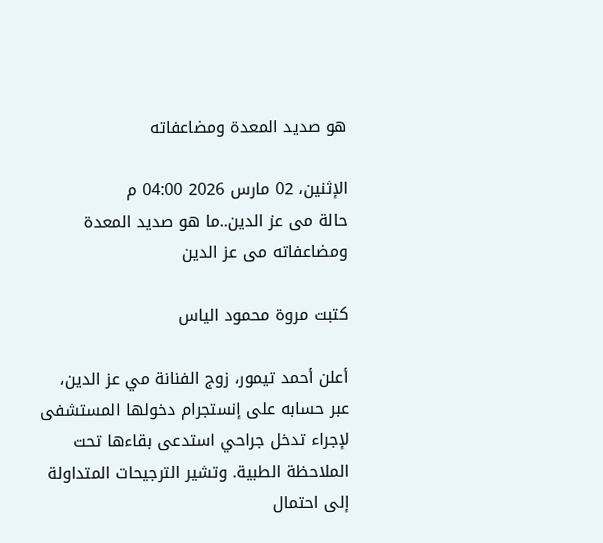هو صديد المعدة ومضاعفاته

الإثنين، 02 مارس 2026 04:00 م
حالة مى عز الدين..ما هو صديد المعدة ومضاعفاته مى عز الدين

كتبت مروة محمود الياس

أعلن أحمد تيمور، زوج الفنانة مي عز الدين، عبر حسابه على إنستجرام دخولها المستشفى لإجراء تدخل جراحي استدعى بقاءها تحت الملاحظة الطبية. وتشير الترجيحات المتداولة إلى احتمال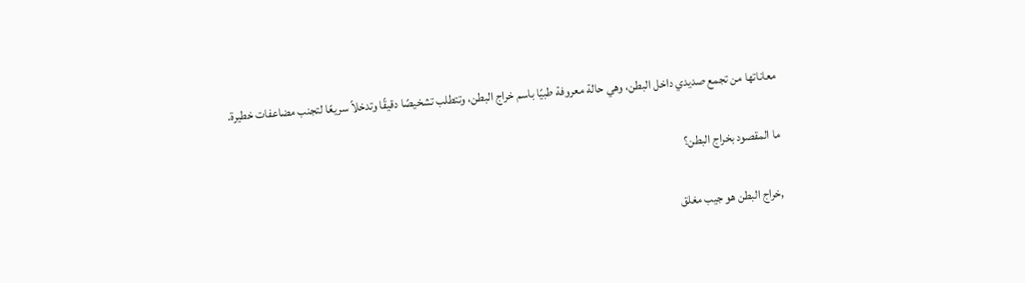معاناتها من تجمع صديدي داخل البطن، وهي حالة معروفة طبيًا باسم خراج البطن، وتتطلب تشخيصًا دقيقًا وتدخلاً سريعًا لتجنب مضاعفات خطيرة.

ما المقصود بخراج البطن؟

,خراج البطن هو جيب مغلق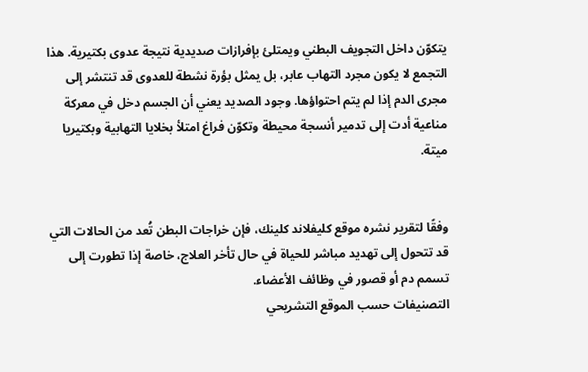يتكوّن داخل التجويف البطني ويمتلئ بإفرازات صديدية نتيجة عدوى بكتيرية. هذا التجمع لا يكون مجرد التهاب عابر، بل يمثل بؤرة نشطة للعدوى قد تنتشر إلى مجرى الدم إذا لم يتم احتواؤها. وجود الصديد يعني أن الجسم دخل في معركة مناعية أدت إلى تدمير أنسجة محيطة وتكوّن فراغ امتلأ بخلايا التهابية وبكتيريا ميتة.


وفقًا لتقرير نشره موقع كليفلاند كلينك، فإن خراجات البطن تُعد من الحالات التي قد تتحول إلى تهديد مباشر للحياة في حال تأخر العلاج، خاصة إذا تطورت إلى تسمم دم أو قصور في وظائف الأعضاء.
التصنيفات حسب الموقع التشريحي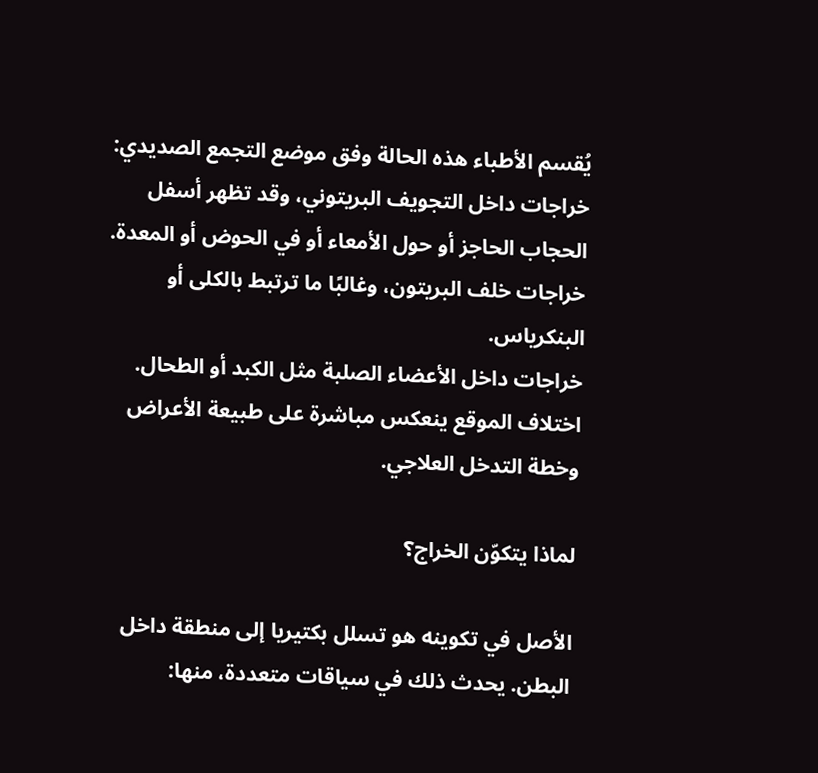يُقسم الأطباء هذه الحالة وفق موضع التجمع الصديدي:
خراجات داخل التجويف البريتوني، وقد تظهر أسفل الحجاب الحاجز أو حول الأمعاء أو في الحوض أو المعدة.
خراجات خلف البريتون، وغالبًا ما ترتبط بالكلى أو البنكرياس.
خراجات داخل الأعضاء الصلبة مثل الكبد أو الطحال.
اختلاف الموقع ينعكس مباشرة على طبيعة الأعراض وخطة التدخل العلاجي.

لماذا يتكوّن الخراج؟

الأصل في تكوينه هو تسلل بكتيريا إلى منطقة داخل البطن. يحدث ذلك في سياقات متعددة، منها: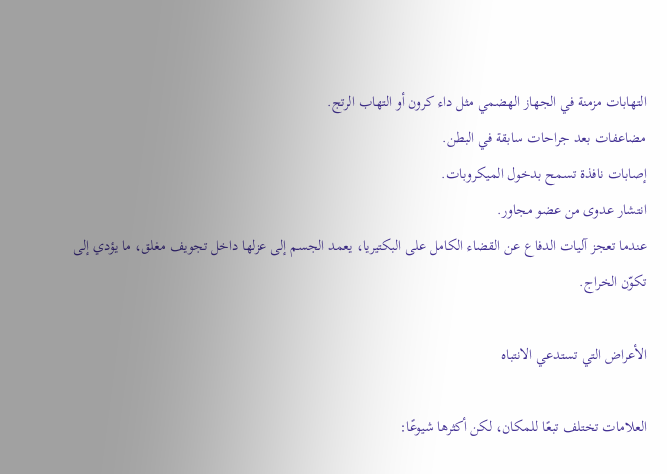التهابات مزمنة في الجهاز الهضمي مثل داء كرون أو التهاب الرتج.
مضاعفات بعد جراحات سابقة في البطن.
إصابات نافذة تسمح بدخول الميكروبات.
انتشار عدوى من عضو مجاور.
عندما تعجز آليات الدفاع عن القضاء الكامل على البكتيريا، يعمد الجسم إلى عزلها داخل تجويف مغلق، ما يؤدي إلى تكوّن الخراج.

الأعراض التي تستدعي الانتباه

العلامات تختلف تبعًا للمكان، لكن أكثرها شيوعًا: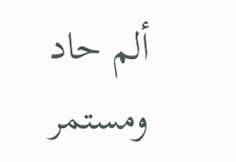ألم حاد ومستمر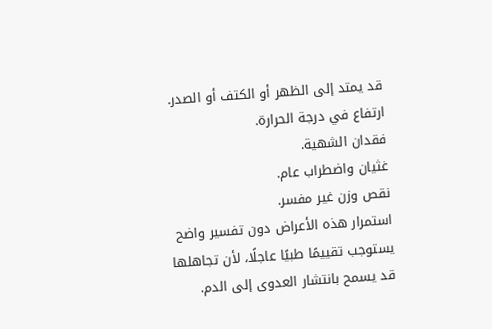قد يمتد إلى الظهر أو الكتف أو الصدر.
ارتفاع في درجة الحرارة.
فقدان الشهية.
غثيان واضطراب عام.
نقص وزن غير مفسر.
استمرار هذه الأعراض دون تفسير واضح يستوجب تقييمًا طبيًا عاجلًا، لأن تجاهلها قد يسمح بانتشار العدوى إلى الدم.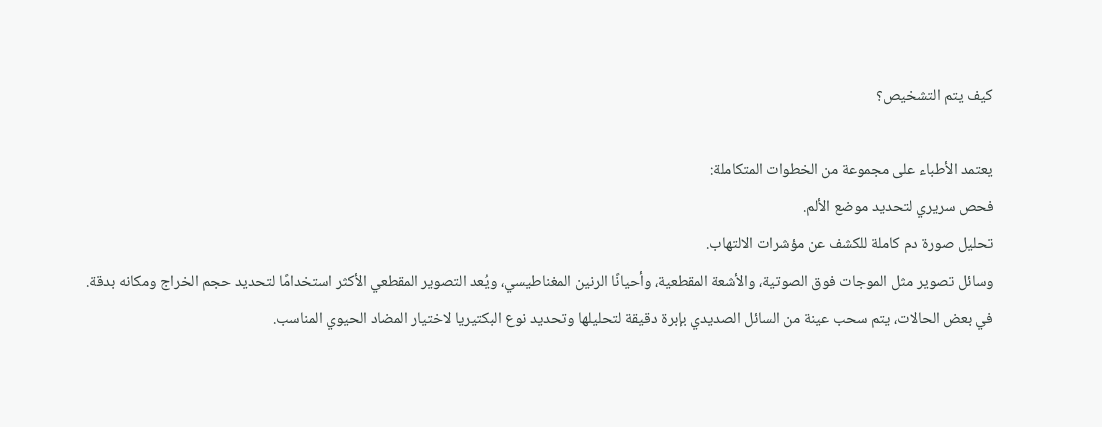كيف يتم التشخيص؟

يعتمد الأطباء على مجموعة من الخطوات المتكاملة:
فحص سريري لتحديد موضع الألم.
تحليل صورة دم كاملة للكشف عن مؤشرات الالتهاب.
وسائل تصوير مثل الموجات فوق الصوتية، والأشعة المقطعية، وأحيانًا الرنين المغناطيسي، ويُعد التصوير المقطعي الأكثر استخدامًا لتحديد حجم الخراج ومكانه بدقة.
في بعض الحالات، يتم سحب عينة من السائل الصديدي بإبرة دقيقة لتحليلها وتحديد نوع البكتيريا لاختيار المضاد الحيوي المناسب.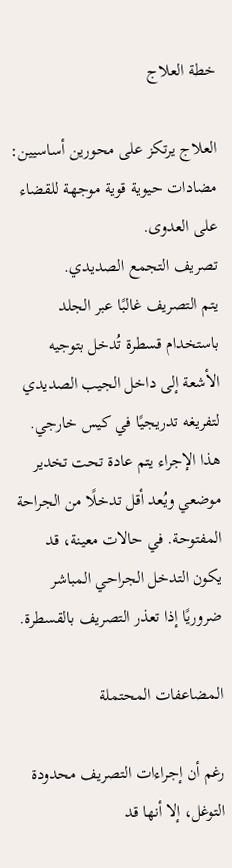خطة العلاج

العلاج يرتكز على محورين أساسيين:
مضادات حيوية قوية موجهة للقضاء على العدوى.
تصريف التجمع الصديدي.
يتم التصريف غالبًا عبر الجلد باستخدام قسطرة تُدخل بتوجيه الأشعة إلى داخل الجيب الصديدي لتفريغه تدريجيًا في كيس خارجي. هذا الإجراء يتم عادة تحت تخدير موضعي ويُعد أقل تدخلًا من الجراحة المفتوحة. في حالات معينة، قد يكون التدخل الجراحي المباشر ضروريًا إذا تعذر التصريف بالقسطرة.

المضاعفات المحتملة

رغم أن إجراءات التصريف محدودة التوغل، إلا أنها قد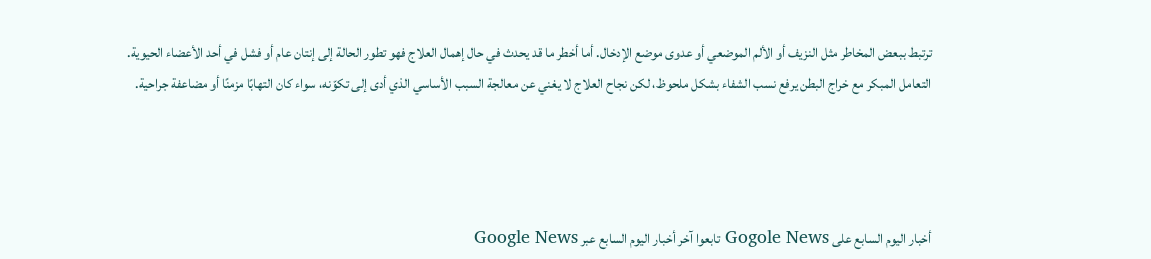ترتبط ببعض المخاطر مثل النزيف أو الألم الموضعي أو عدوى موضع الإدخال. أما أخطر ما قد يحدث في حال إهمال العلاج فهو تطور الحالة إلى إنتان عام أو فشل في أحد الأعضاء الحيوية.
التعامل المبكر مع خراج البطن يرفع نسب الشفاء بشكل ملحوظ، لكن نجاح العلاج لا يغني عن معالجة السبب الأساسي الذي أدى إلى تكوّنه، سواء كان التهابًا مزمنًا أو مضاعفة جراحية.




أخبار اليوم السابع على Gogole News تابعوا آخر أخبار اليوم السابع عبر Google News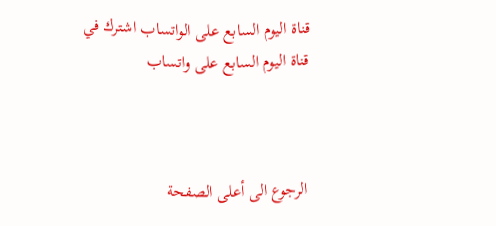قناة اليوم السابع على الواتساب اشترك في قناة اليوم السابع على واتساب



الرجوع الى أعلى الصفحة